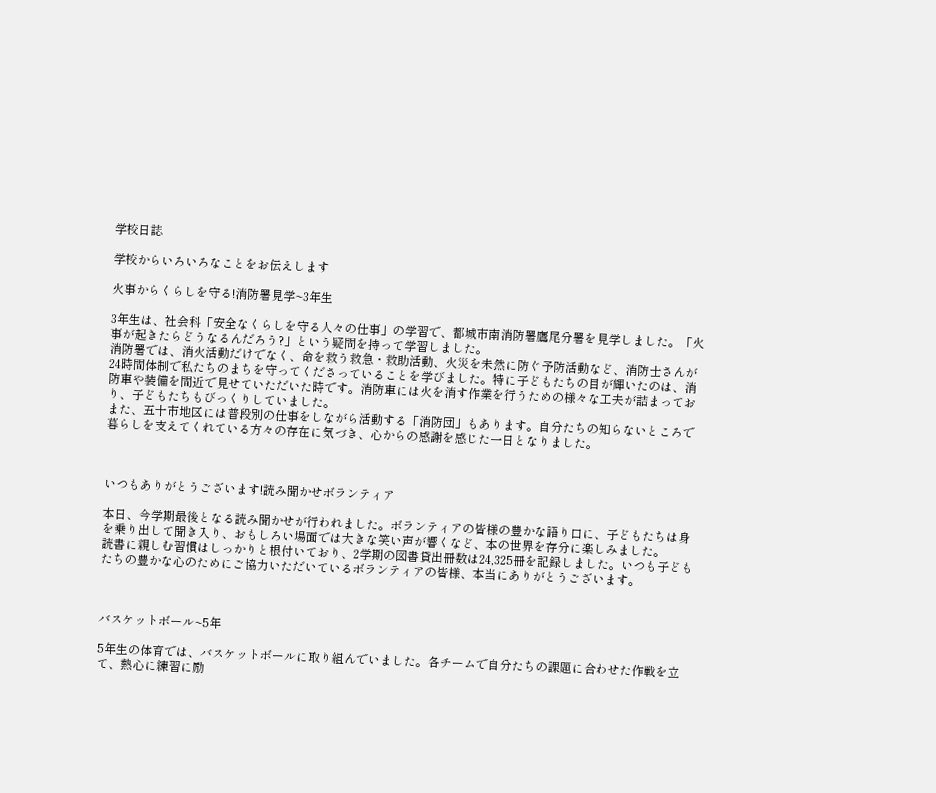学校日誌

学校からいろいろなことをお伝えします

火事からくらしを守る!消防署見学~3年生

3年生は、社会科「安全なくらしを守る人々の仕事」の学習で、都城市南消防署鷹尾分署を見学しました。「火事が起きたらどうなるんだろう?」という疑問を持って学習しました。
消防署では、消火活動だけでなく、命を救う救急・救助活動、火災を未然に防ぐ予防活動など、消防士さんが24時間体制で私たちのまちを守ってくださっていることを学びました。特に子どもたちの目が輝いたのは、消防車や装備を間近で見せていただいた時です。消防車には火を消す作業を行うための様々な工夫が詰まっており、子どもたちもびっくりしていました。
また、五十市地区には普段別の仕事をしながら活動する「消防団」もあります。自分たちの知らないところで暮らしを支えてくれている方々の存在に気づき、心からの感謝を感じた一日となりました。



いつもありがとうございます!読み聞かせボランティア

本日、今学期最後となる読み聞かせが行われました。ボランティアの皆様の豊かな語り口に、子どもたちは身を乗り出して聞き入り、おもしろい場面では大きな笑い声が響くなど、本の世界を存分に楽しみました。
読書に親しむ習慣はしっかりと根付いており、2学期の図書貸出冊数は24,325冊を記録しました。いつも子どもたちの豊かな心のためにご協力いただいているボランティアの皆様、本当にありがとうございます。



バスケットボール~5年

5年生の体育では、バスケットボールに取り組んでいました。各チームで自分たちの課題に合わせた作戦を立て、熱心に練習に励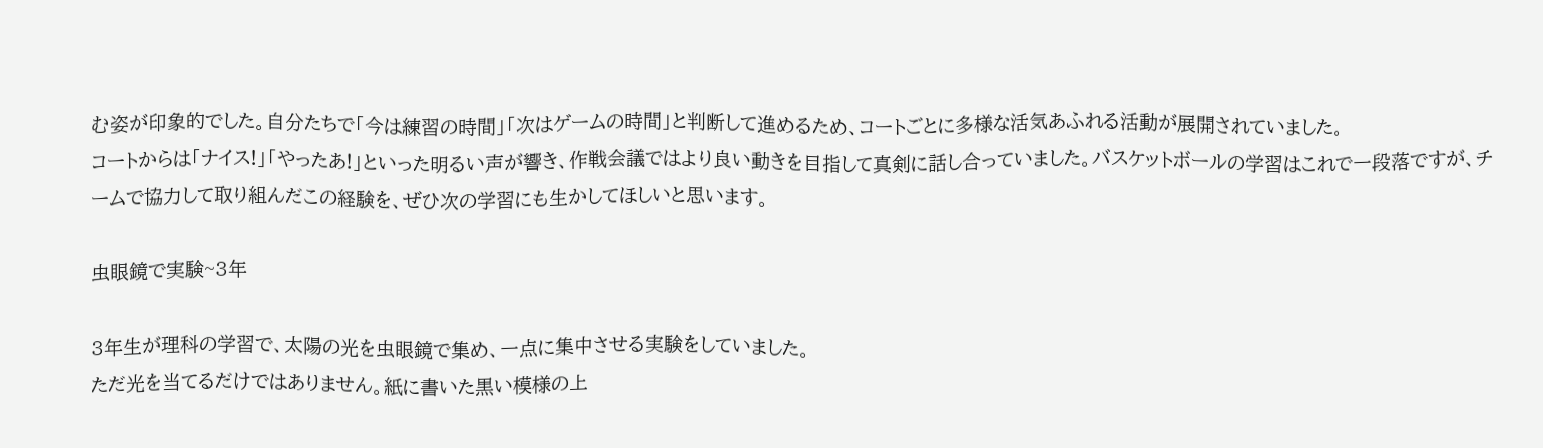む姿が印象的でした。自分たちで「今は練習の時間」「次はゲームの時間」と判断して進めるため、コートごとに多様な活気あふれる活動が展開されていました。
コートからは「ナイス!」「やったあ!」といった明るい声が響き、作戦会議ではより良い動きを目指して真剣に話し合っていました。バスケットボールの学習はこれで一段落ですが、チームで協力して取り組んだこの経験を、ぜひ次の学習にも生かしてほしいと思います。

虫眼鏡で実験~3年

3年生が理科の学習で、太陽の光を虫眼鏡で集め、一点に集中させる実験をしていました。
ただ光を当てるだけではありません。紙に書いた黒い模様の上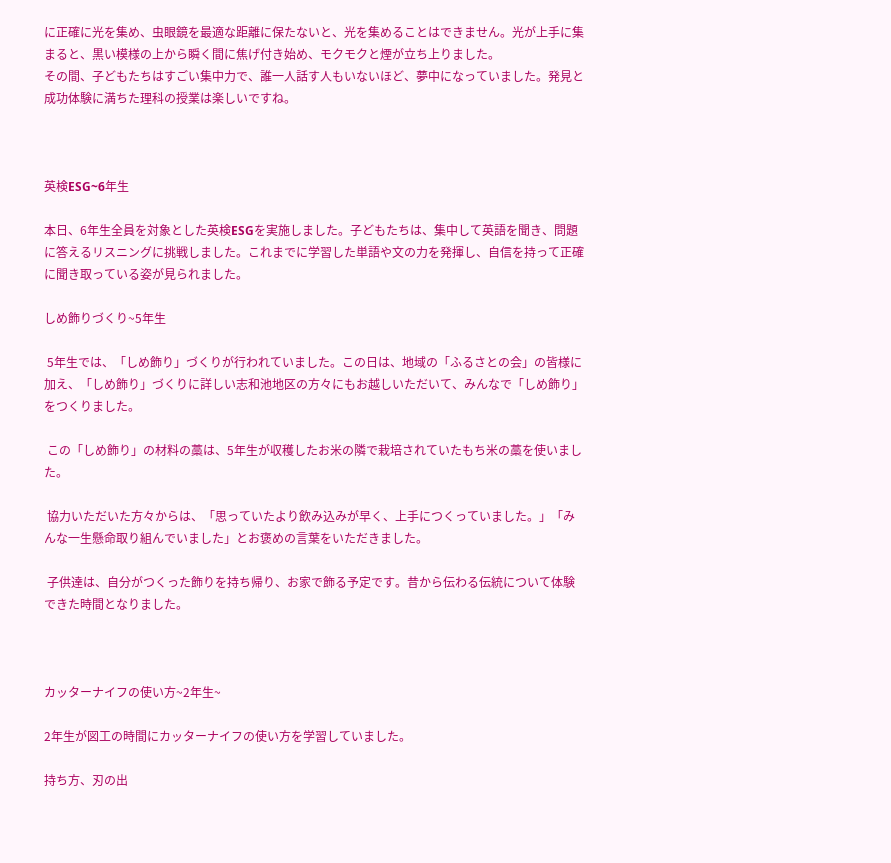に正確に光を集め、虫眼鏡を最適な距離に保たないと、光を集めることはできません。光が上手に集まると、黒い模様の上から瞬く間に焦げ付き始め、モクモクと煙が立ち上りました。
その間、子どもたちはすごい集中力で、誰一人話す人もいないほど、夢中になっていました。発見と成功体験に満ちた理科の授業は楽しいですね。



英検ESG~6年生

本日、6年生全員を対象とした英検ESGを実施しました。子どもたちは、集中して英語を聞き、問題に答えるリスニングに挑戦しました。これまでに学習した単語や文の力を発揮し、自信を持って正確に聞き取っている姿が見られました。

しめ飾りづくり~5年生

 5年生では、「しめ飾り」づくりが行われていました。この日は、地域の「ふるさとの会」の皆様に加え、「しめ飾り」づくりに詳しい志和池地区の方々にもお越しいただいて、みんなで「しめ飾り」をつくりました。

 この「しめ飾り」の材料の藁は、5年生が収穫したお米の隣で栽培されていたもち米の藁を使いました。

 協力いただいた方々からは、「思っていたより飲み込みが早く、上手につくっていました。」「みんな一生懸命取り組んでいました」とお褒めの言葉をいただきました。

 子供達は、自分がつくった飾りを持ち帰り、お家で飾る予定です。昔から伝わる伝統について体験できた時間となりました。



カッターナイフの使い方~2年生~

2年生が図工の時間にカッターナイフの使い方を学習していました。

持ち方、刃の出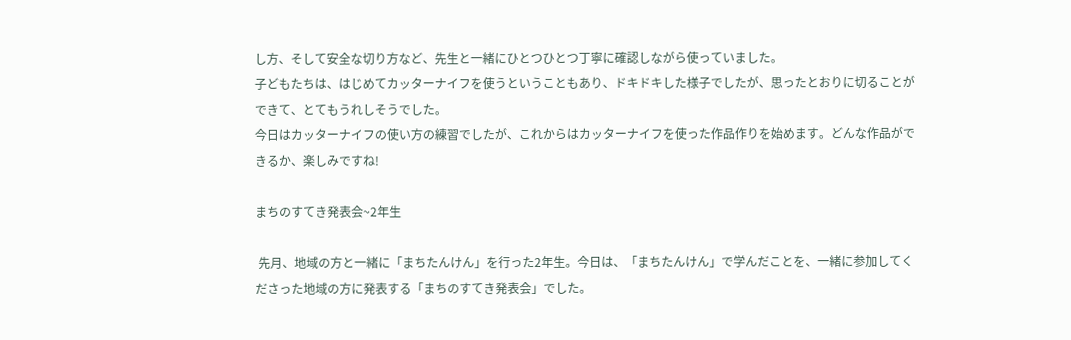し方、そして安全な切り方など、先生と一緒にひとつひとつ丁寧に確認しながら使っていました。
子どもたちは、はじめてカッターナイフを使うということもあり、ドキドキした様子でしたが、思ったとおりに切ることができて、とてもうれしそうでした。
今日はカッターナイフの使い方の練習でしたが、これからはカッターナイフを使った作品作りを始めます。どんな作品ができるか、楽しみですね!

まちのすてき発表会~2年生

 先月、地域の方と一緒に「まちたんけん」を行った2年生。今日は、「まちたんけん」で学んだことを、一緒に参加してくださった地域の方に発表する「まちのすてき発表会」でした。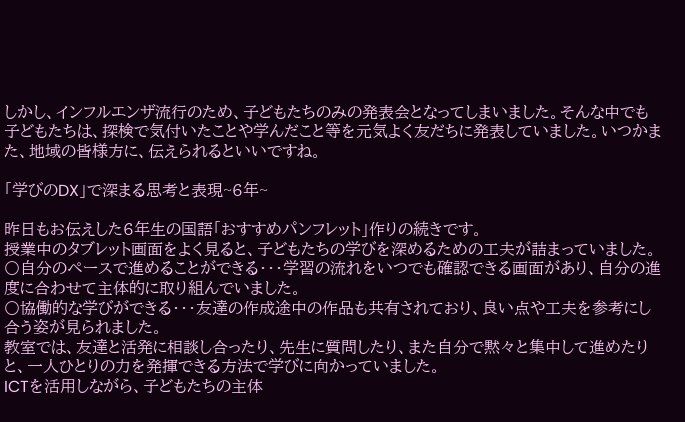しかし、インフルエンザ流行のため、子どもたちのみの発表会となってしまいました。そんな中でも子どもたちは、探検で気付いたことや学んだこと等を元気よく友だちに発表していました。いつかまた、地域の皆様方に、伝えられるといいですね。

「学びのDX」で深まる思考と表現~6年~

昨日もお伝えした6年生の国語「おすすめパンフレット」作りの続きです。
授業中のタブレット画面をよく見ると、子どもたちの学びを深めるための工夫が詰まっていました。
〇自分のペースで進めることができる・・・学習の流れをいつでも確認できる画面があり、自分の進度に合わせて主体的に取り組んでいました。
〇協働的な学びができる・・・友達の作成途中の作品も共有されており、良い点や工夫を参考にし合う姿が見られました。
教室では、友達と活発に相談し合ったり、先生に質問したり、また自分で黙々と集中して進めたりと、一人ひとりの力を発揮できる方法で学びに向かっていました。
ICTを活用しながら、子どもたちの主体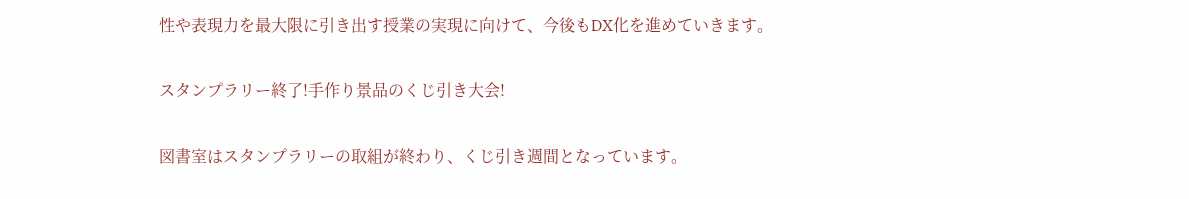性や表現力を最大限に引き出す授業の実現に向けて、今後もDX化を進めていきます。

スタンプラリー終了!手作り景品のくじ引き大会!

図書室はスタンプラリーの取組が終わり、くじ引き週間となっています。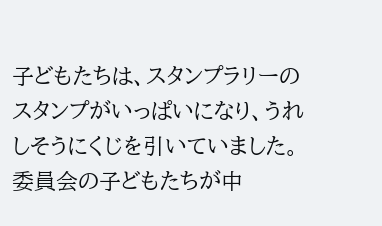子どもたちは、スタンプラリーのスタンプがいっぱいになり、うれしそうにくじを引いていました。委員会の子どもたちが中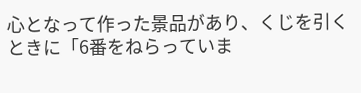心となって作った景品があり、くじを引くときに「6番をねらっていま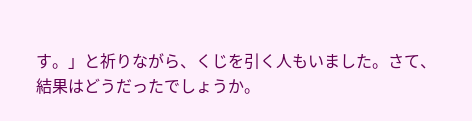す。」と祈りながら、くじを引く人もいました。さて、結果はどうだったでしょうか。